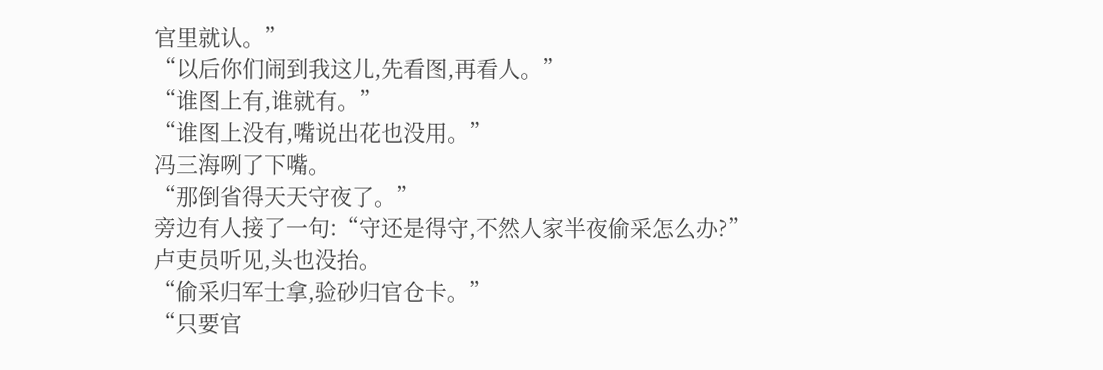官里就认。”
“以后你们闹到我这儿,先看图,再看人。”
“谁图上有,谁就有。”
“谁图上没有,嘴说出花也没用。”
冯三海咧了下嘴。
“那倒省得天天守夜了。”
旁边有人接了一句:“守还是得守,不然人家半夜偷采怎么办?”
卢吏员听见,头也没抬。
“偷采归军士拿,验砂归官仓卡。”
“只要官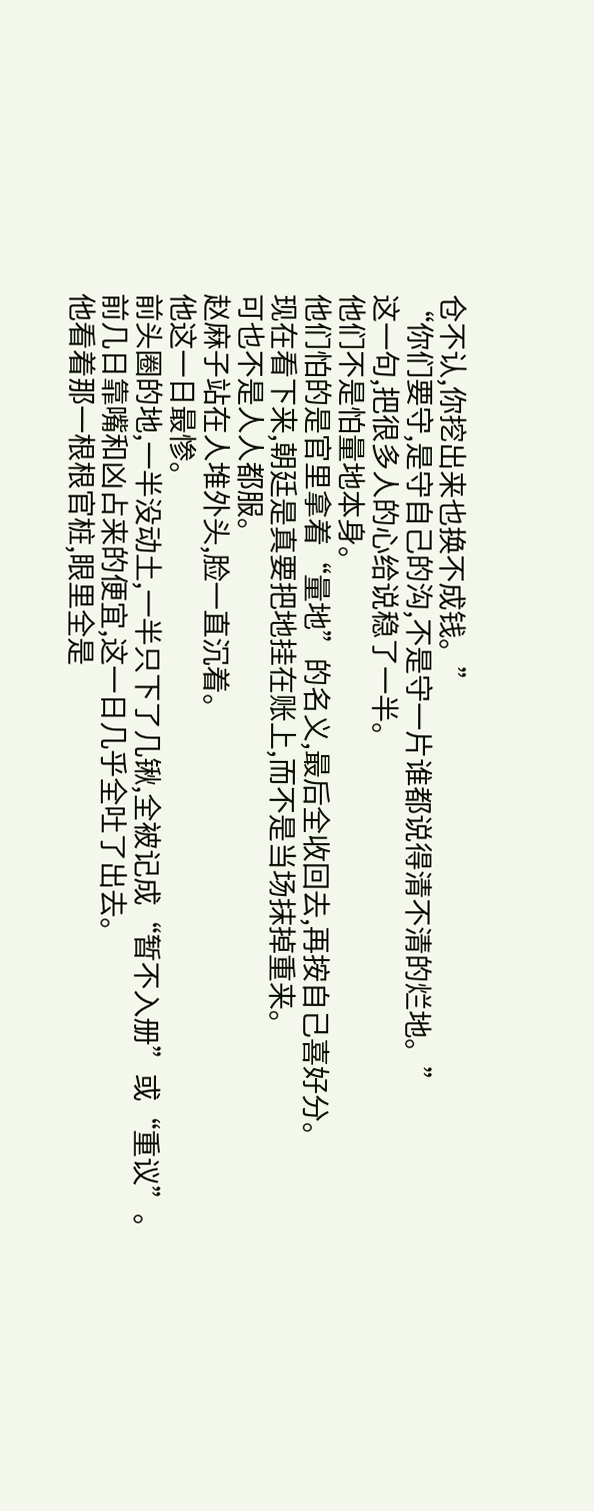仓不认,你挖出来也换不成钱。”
“你们要守,是守自己的沟,不是守一片谁都说得清不清的烂地。”
这一句,把很多人的心给说稳了一半。
他们不是怕量地本身。
他们怕的是官里拿着“量地”的名义,最后全收回去,再按自己喜好分。
现在看下来,朝廷是真要把地挂在账上,而不是当场抹掉重来。
可也不是人人都服。
赵麻子站在人堆外头,脸一直沉着。
他这一日最惨。
前头圈的地,一半没动土,一半只下了几锹,全被记成“暂不入册”或“重议”。前几日靠嘴和凶占来的便宜,这一日几乎全吐了出去。
他看着那一根根官桩,眼里全是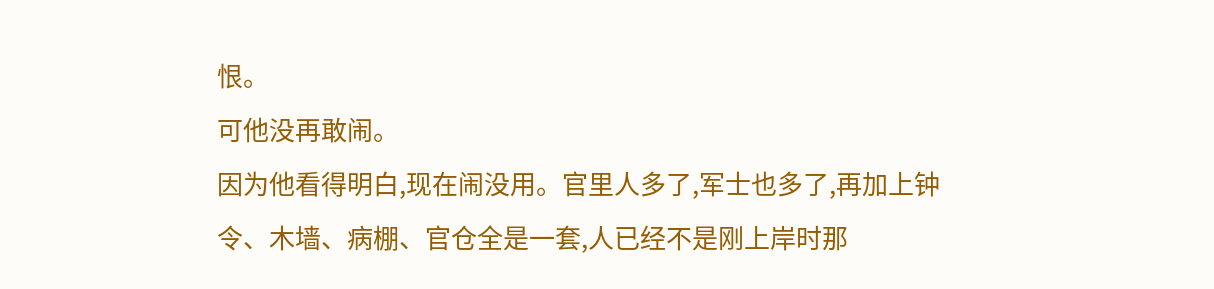恨。
可他没再敢闹。
因为他看得明白,现在闹没用。官里人多了,军士也多了,再加上钟令、木墙、病棚、官仓全是一套,人已经不是刚上岸时那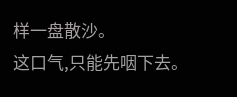样一盘散沙。
这口气,只能先咽下去。